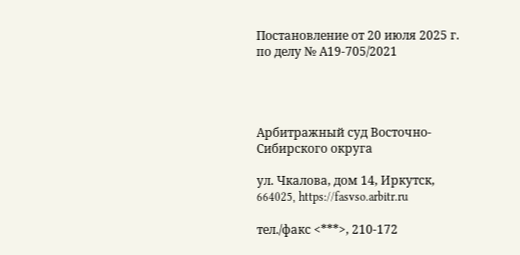Постановление от 20 июля 2025 г. по делу № А19-705/2021




Арбитражный суд Восточно-Сибирского округа

ул. Чкалова, дом 14, Иркутск, 664025, https://fasvso.arbitr.ru

тел./факс <***>, 210-172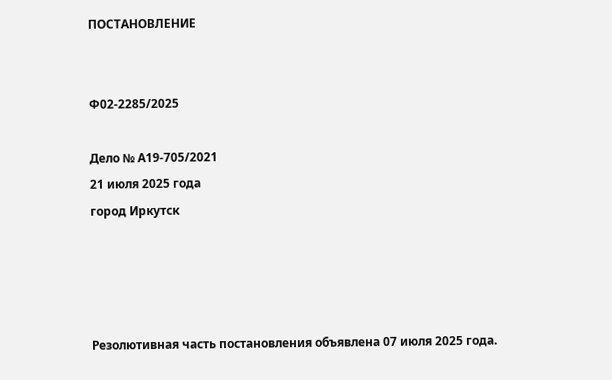ПОСТАНОВЛЕНИЕ


Ф02-2285/2025

Дело № А19-705/2021
21 июля 2025 года
город Иркутск




Резолютивная часть постановления объявлена 07 июля 2025 года.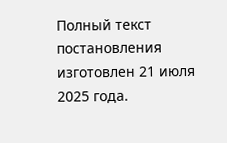Полный текст постановления изготовлен 21 июля 2025 года.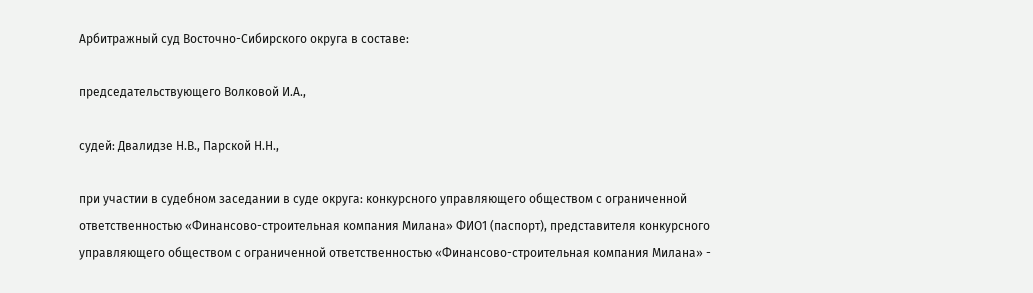Арбитражный суд Восточно-Сибирского округа в составе:

председательствующего Волковой И.А.,

судей: Двалидзе Н.В., Парской Н.Н.,

при участии в судебном заседании в суде округа: конкурсного управляющего обществом с ограниченной ответственностью «Финансово-строительная компания Милана» ФИО1 (паспорт), представителя конкурсного управляющего обществом с ограниченной ответственностью «Финансово-строительная компания Милана» -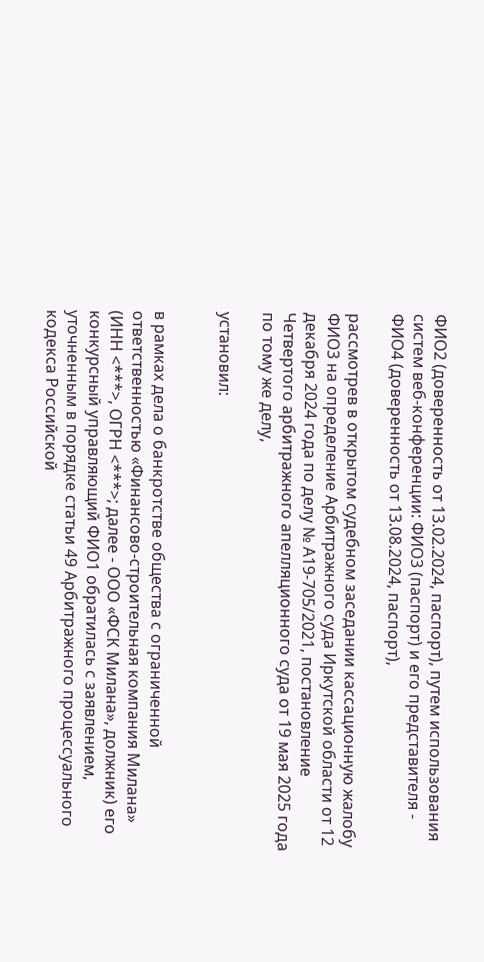ФИО2 (доверенность от 13.02.2024, паспорт), путем использования систем веб-конференции: ФИО3 (паспорт) и его представителя - ФИО4 (доверенность от 13.08.2024, паспорт),

рассмотрев в открытом судебном заседании кассационную жалобу ФИО3 на определение Арбитражного суда Иркутской области от 12 декабря 2024 года по делу № А19-705/2021, постановление Четвертого арбитражного апелляционного суда от 19 мая 2025 года по тому же делу,

установил:


в рамках дела о банкротстве общества с ограниченной ответственностью «Финансово-строительная компания Милана» (ИНН <***>, ОГРН <***>; далее - ООО «ФСК Милана», должник) его конкурсный управляющий ФИО1 обратилась с заявлением, уточненным в порядке статьи 49 Арбитражного процессуального кодекса Российской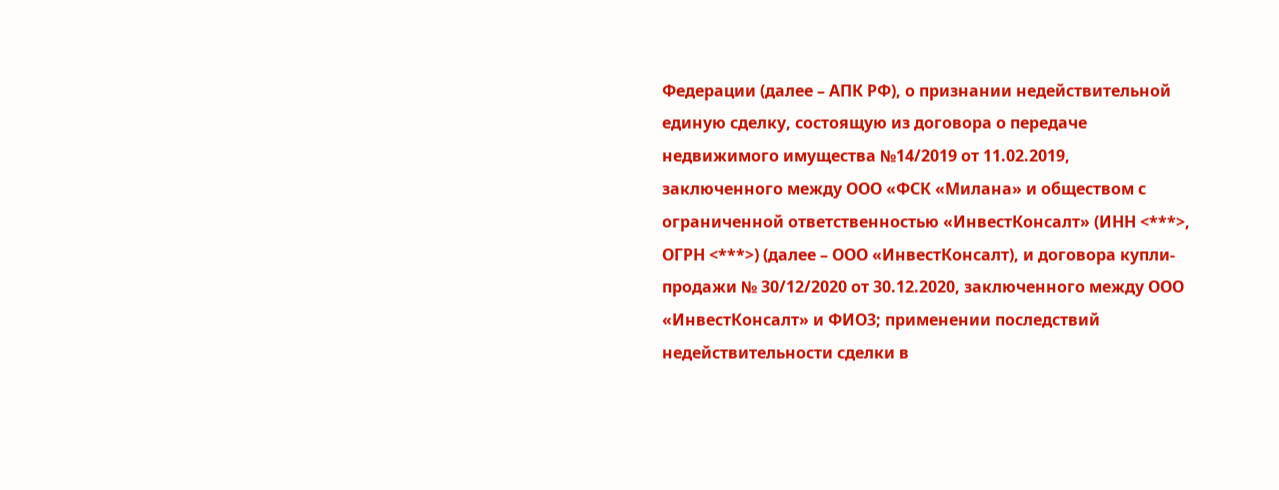Федерации (далее – АПК РФ), о признании недействительной единую сделку, состоящую из договора о передаче недвижимого имущества №14/2019 от 11.02.2019, заключенного между ООО «ФСК «Милана» и обществом с ограниченной ответственностью «ИнвестКонсалт» (ИНН <***>, ОГРН <***>) (далее – ООО «ИнвестКонсалт), и договора купли-продажи № 30/12/2020 от 30.12.2020, заключенного между ООО «ИнвестКонсалт» и ФИО3; применении последствий недействительности сделки в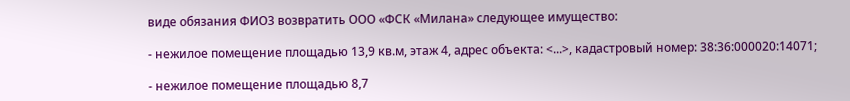виде обязания ФИО3 возвратить ООО «ФСК «Милана» следующее имущество:

- нежилое помещение площадью 13,9 кв.м, этаж 4, адрес объекта: <...>, кадастровый номер: 38:36:000020:14071;

- нежилое помещение площадью 8,7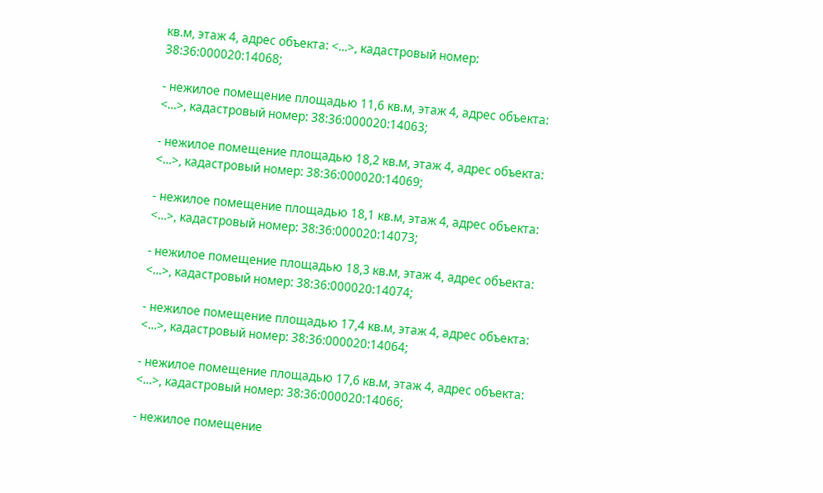кв.м, этаж 4, адрес объекта: <...>, кадастровый номер: 38:36:000020:14068;

- нежилое помещение площадью 11,6 кв.м, этаж 4, адрес объекта: <...>, кадастровый номер: 38:36:000020:14063;

- нежилое помещение площадью 18,2 кв.м, этаж 4, адрес объекта: <...>, кадастровый номер: 38:36:000020:14069;

- нежилое помещение площадью 18,1 кв.м, этаж 4, адрес объекта: <...>, кадастровый номер: 38:36:000020:14073;

- нежилое помещение площадью 18,3 кв.м, этаж 4, адрес объекта: <...>, кадастровый номер: 38:36:000020:14074;

- нежилое помещение площадью 17,4 кв.м, этаж 4, адрес объекта: <...>, кадастровый номер: 38:36:000020:14064;

- нежилое помещение площадью 17,6 кв.м, этаж 4, адрес объекта: <...>, кадастровый номер: 38:36:000020:14066;

- нежилое помещение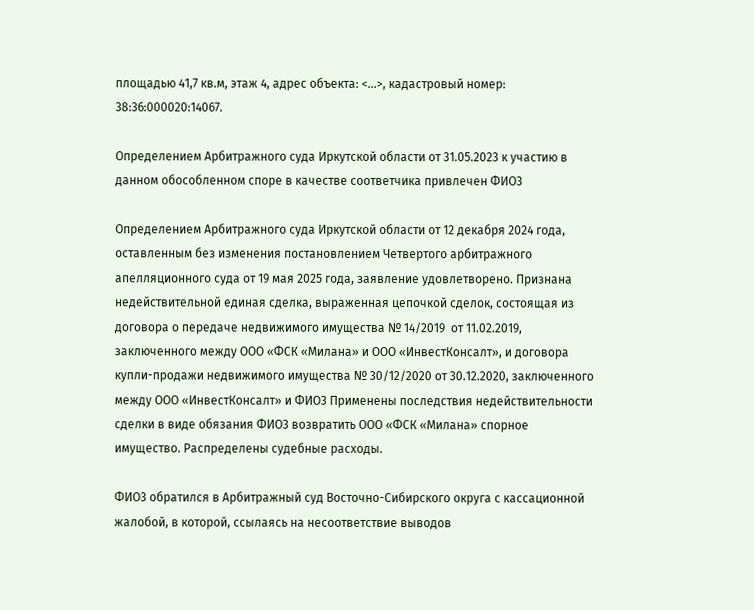площадью 41,7 кв.м, этаж 4, адрес объекта: <...>, кадастровый номер: 38:36:000020:14067.

Определением Арбитражного суда Иркутской области от 31.05.2023 к участию в данном обособленном споре в качестве соответчика привлечен ФИО3

Определением Арбитражного суда Иркутской области от 12 декабря 2024 года, оставленным без изменения постановлением Четвертого арбитражного апелляционного суда от 19 мая 2025 года, заявление удовлетворено. Признана недействительной единая сделка, выраженная цепочкой сделок, состоящая из договора о передаче недвижимого имущества № 14/2019  от 11.02.2019, заключенного между ООО «ФСК «Милана» и ООО «ИнвестКонсалт», и договора купли-продажи недвижимого имущества № 30/12/2020 от 30.12.2020, заключенного между ООО «ИнвестКонсалт» и ФИО3 Применены последствия недействительности сделки в виде обязания ФИО3 возвратить ООО «ФСК «Милана» спорное имущество. Распределены судебные расходы.

ФИО3 обратился в Арбитражный суд Восточно-Сибирского округа с кассационной жалобой, в которой, ссылаясь на несоответствие выводов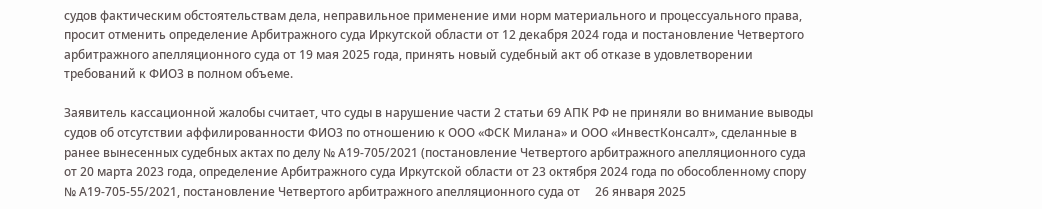судов фактическим обстоятельствам дела, неправильное применение ими норм материального и процессуального права, просит отменить определение Арбитражного суда Иркутской области от 12 декабря 2024 года и постановление Четвертого арбитражного апелляционного суда от 19 мая 2025 года, принять новый судебный акт об отказе в удовлетворении требований к ФИО3 в полном объеме.

Заявитель кассационной жалобы считает, что суды в нарушение части 2 статьи 69 АПК РФ не приняли во внимание выводы судов об отсутствии аффилированности ФИО3 по отношению к ООО «ФСК Милана» и ООО «ИнвестКонсалт», сделанные в ранее вынесенных судебных актах по делу № А19-705/2021 (постановление Четвертого арбитражного апелляционного суда от 20 марта 2023 года, определение Арбитражного суда Иркутской области от 23 октября 2024 года по обособленному спору № А19-705-55/2021, постановление Четвертого арбитражного апелляционного суда от     26 января 2025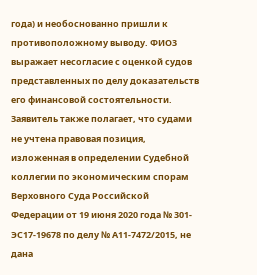года) и необоснованно пришли к противоположному выводу. ФИО3 выражает несогласие с оценкой судов представленных по делу доказательств его финансовой состоятельности. Заявитель также полагает, что судами не учтена правовая позиция, изложенная в определении Судебной коллегии по экономическим спорам Верховного Суда Российской Федерации от 19 июня 2020 года № 301-ЭС17-19678 по делу № А11-7472/2015, не дана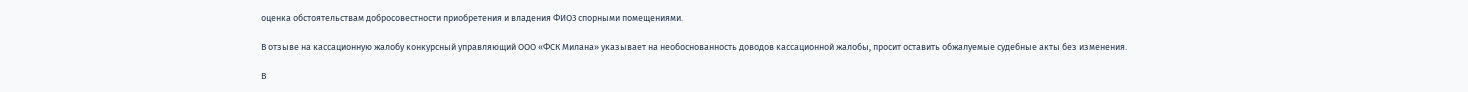оценка обстоятельствам добросовестности приобретения и владения ФИО3 спорными помещениями.

В отзыве на кассационную жалобу конкурсный управляющий ООО «ФСК Милана» указывает на необоснованность доводов кассационной жалобы, просит оставить обжалуемые судебные акты без изменения.

В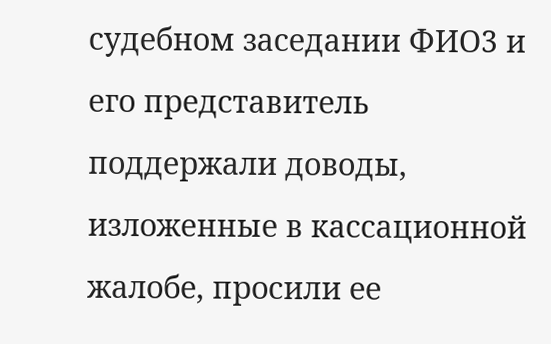судебном заседании ФИО3 и его представитель поддержали доводы, изложенные в кассационной жалобе, просили ее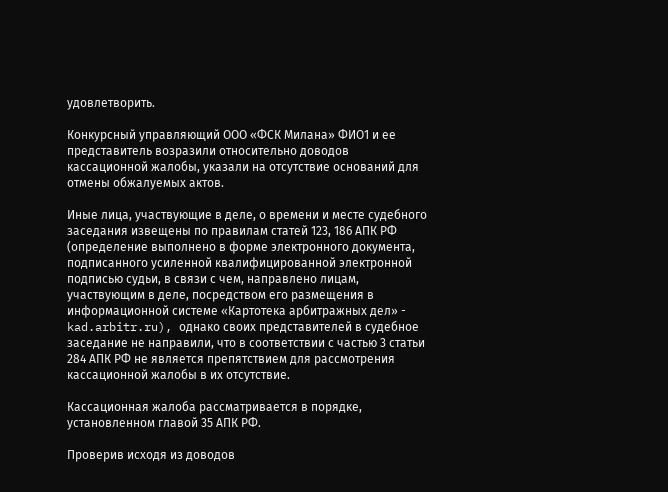удовлетворить.

Конкурсный управляющий ООО «ФСК Милана» ФИО1 и ее представитель возразили относительно доводов кассационной жалобы, указали на отсутствие оснований для отмены обжалуемых актов.

Иные лица, участвующие в деле, о времени и месте судебного заседания извещены по правилам статей 123, 186 АПК РФ (определение выполнено в форме электронного документа, подписанного усиленной квалифицированной электронной подписью судьи, в связи с чем, направлено лицам, участвующим в деле, посредством его размещения в информационной системе «Картотека арбитражных дел» - kad.arbitr.ru), однако своих представителей в судебное заседание не направили, что в соответствии с частью 3 статьи 284 АПК РФ не является препятствием для рассмотрения кассационной жалобы в их отсутствие.

Кассационная жалоба рассматривается в порядке, установленном главой 35 АПК РФ.

Проверив исходя из доводов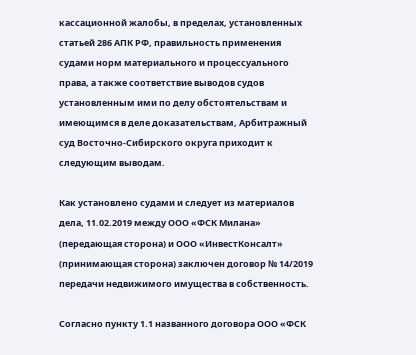кассационной жалобы, в пределах, установленных статьей 286 АПК РФ, правильность применения судами норм материального и процессуального права, а также соответствие выводов судов установленным ими по делу обстоятельствам и имеющимся в деле доказательствам, Арбитражный суд Восточно-Сибирского округа приходит к следующим выводам.

Как установлено судами и следует из материалов дела, 11.02.2019 между ООО «ФСК Милана» (передающая сторона) и ООО «ИнвестКонсалт» (принимающая сторона) заключен договор № 14/2019 передачи недвижимого имущества в собственность.

Согласно пункту 1.1 названного договора ООО «ФСК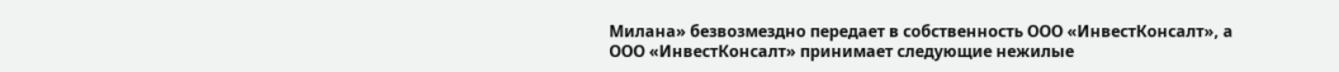Милана» безвозмездно передает в собственность ООО «ИнвестКонсалт», а ООО «ИнвестКонсалт» принимает следующие нежилые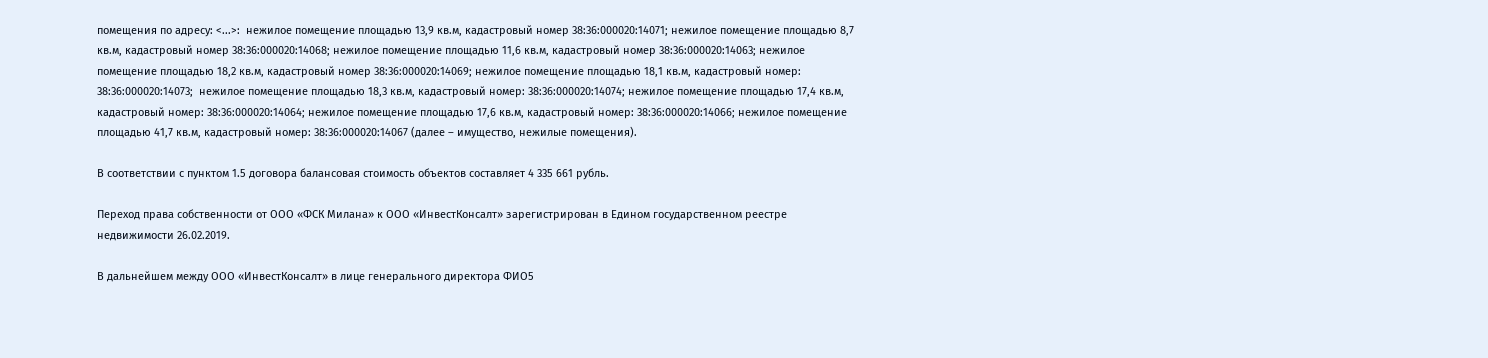помещения по адресу: <...>:  нежилое помещение площадью 13,9 кв.м, кадастровый номер 38:36:000020:14071; нежилое помещение площадью 8,7 кв.м, кадастровый номер 38:36:000020:14068; нежилое помещение площадью 11,6 кв.м, кадастровый номер 38:36:000020:14063; нежилое помещение площадью 18,2 кв.м, кадастровый номер 38:36:000020:14069; нежилое помещение площадью 18,1 кв.м, кадастровый номер: 38:36:000020:14073;  нежилое помещение площадью 18,3 кв.м, кадастровый номер: 38:36:000020:14074; нежилое помещение площадью 17,4 кв.м, кадастровый номер: 38:36:000020:14064; нежилое помещение площадью 17,6 кв.м, кадастровый номер: 38:36:000020:14066; нежилое помещение площадью 41,7 кв.м, кадастровый номер: 38:36:000020:14067 (далее – имущество, нежилые помещения).

В соответствии с пунктом 1.5 договора балансовая стоимость объектов составляет 4 335 661 рубль.

Переход права собственности от ООО «ФСК Милана» к ООО «ИнвестКонсалт» зарегистрирован в Едином государственном реестре недвижимости 26.02.2019.

В дальнейшем между ООО «ИнвестКонсалт» в лице генерального директора ФИО5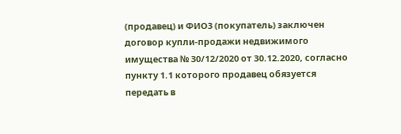(продавец) и ФИО3 (покупатель) заключен договор купли-продажи недвижимого имущества № 30/12/2020 от 30.12.2020, согласно пункту 1.1 которого продавец обязуется передать в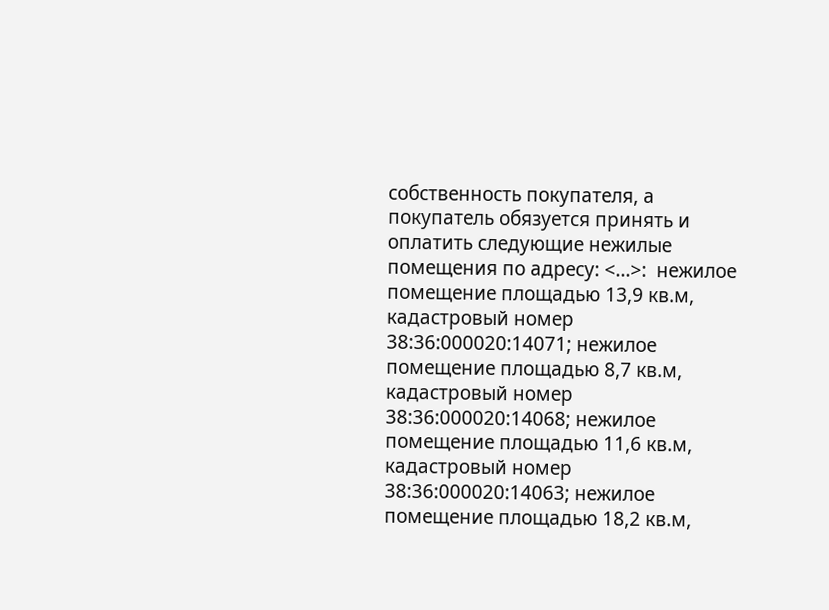собственность покупателя, а покупатель обязуется принять и оплатить следующие нежилые помещения по адресу: <...>:  нежилое помещение площадью 13,9 кв.м, кадастровый номер 38:36:000020:14071; нежилое помещение площадью 8,7 кв.м, кадастровый номер 38:36:000020:14068; нежилое помещение площадью 11,6 кв.м, кадастровый номер 38:36:000020:14063; нежилое помещение площадью 18,2 кв.м,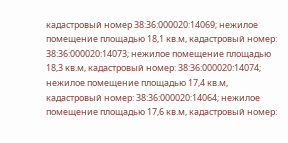кадастровый номер 38:36:000020:14069; нежилое помещение площадью 18,1 кв.м, кадастровый номер: 38:36:000020:14073; нежилое помещение площадью 18,3 кв.м, кадастровый номер: 38:36:000020:14074; нежилое помещение площадью 17,4 кв.м, кадастровый номер: 38:36:000020:14064; нежилое помещение площадью 17,6 кв.м, кадастровый номер: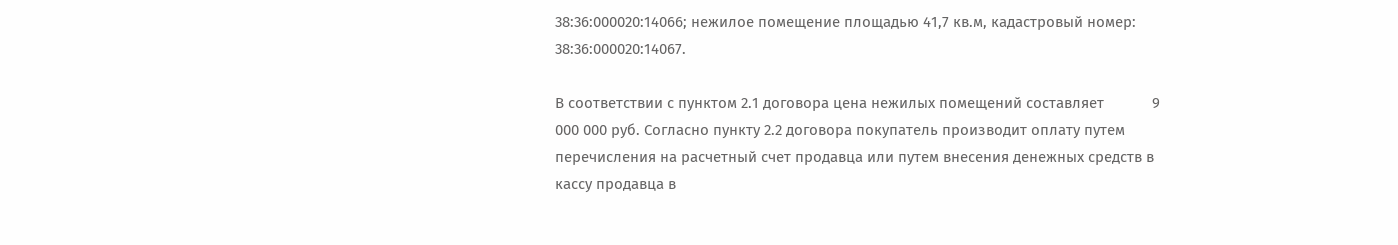38:36:000020:14066; нежилое помещение площадью 41,7 кв.м, кадастровый номер: 38:36:000020:14067.

В соответствии с пунктом 2.1 договора цена нежилых помещений составляет            9 000 000 руб. Согласно пункту 2.2 договора покупатель производит оплату путем перечисления на расчетный счет продавца или путем внесения денежных средств в кассу продавца в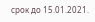срок до 15.01.2021.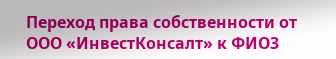Переход права собственности от ООО «ИнвестКонсалт» к ФИО3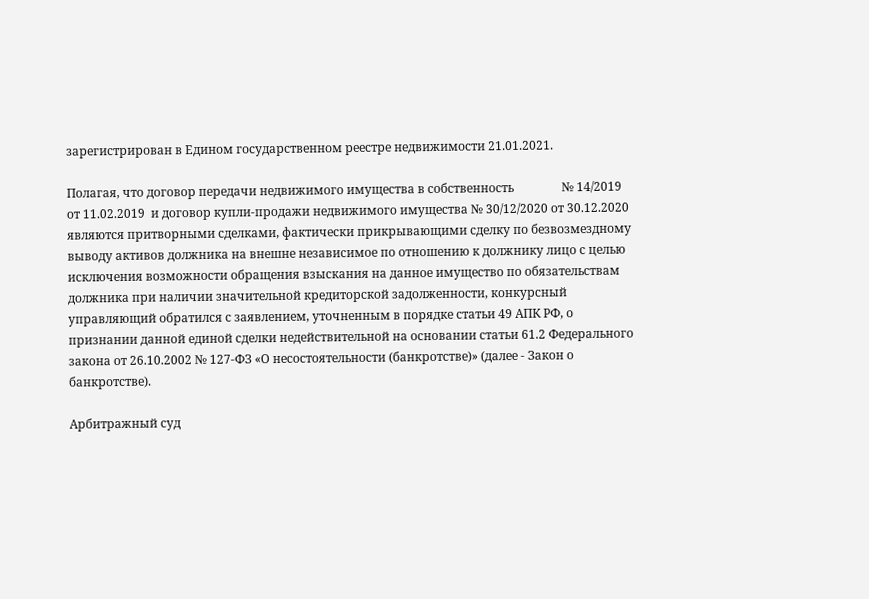зарегистрирован в Едином государственном реестре недвижимости 21.01.2021.

Полагая, что договор передачи недвижимого имущества в собственность                № 14/2019 от 11.02.2019  и договор купли-продажи недвижимого имущества № 30/12/2020 от 30.12.2020 являются притворными сделками, фактически прикрывающими сделку по безвозмездному выводу активов должника на внешне независимое по отношению к должнику лицо с целью исключения возможности обращения взыскания на данное имущество по обязательствам должника при наличии значительной кредиторской задолженности, конкурсный управляющий обратился с заявлением, уточненным в порядке статьи 49 АПК РФ, о признании данной единой сделки недействительной на основании статьи 61.2 Федерального закона от 26.10.2002 № 127-ФЗ «О несостоятельности (банкротстве)» (далее - Закон о банкротстве).

Арбитражный суд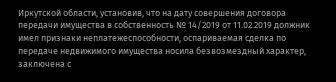Иркутской области, установив, что на дату совершения договора передачи имущества в собственность № 14/2019 от 11.02.2019 должник имел признаки неплатежеспособности, оспариваемая сделка по передаче недвижимого имущества носила безвозмездный характер, заключена с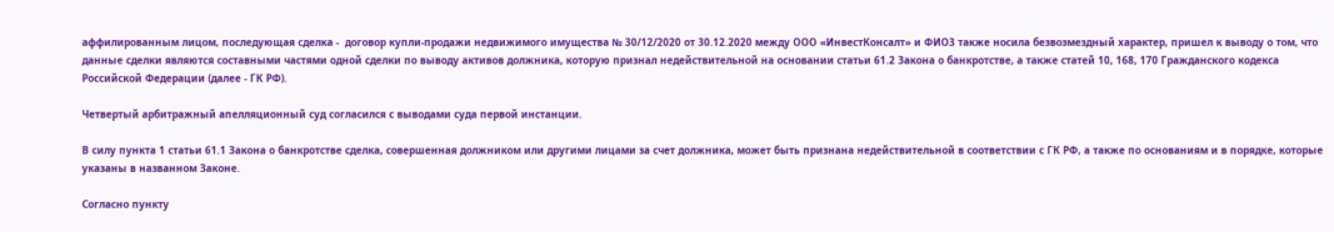аффилированным лицом, последующая сделка -  договор купли-продажи недвижимого имущества № 30/12/2020 от 30.12.2020 между ООО «ИнвестКонсалт» и ФИО3 также носила безвозмездный характер, пришел к выводу о том, что данные сделки являются составными частями одной сделки по выводу активов должника, которую признал недействительной на основании статьи 61.2 Закона о банкротстве, а также статей 10, 168, 170 Гражданского кодекса Российской Федерации (далее - ГК РФ).

Четвертый арбитражный апелляционный суд согласился с выводами суда первой инстанции.

В силу пункта 1 статьи 61.1 Закона о банкротстве сделка, совершенная должником или другими лицами за счет должника, может быть признана недействительной в соответствии с ГК РФ, а также по основаниям и в порядке, которые указаны в названном Законе.

Согласно пункту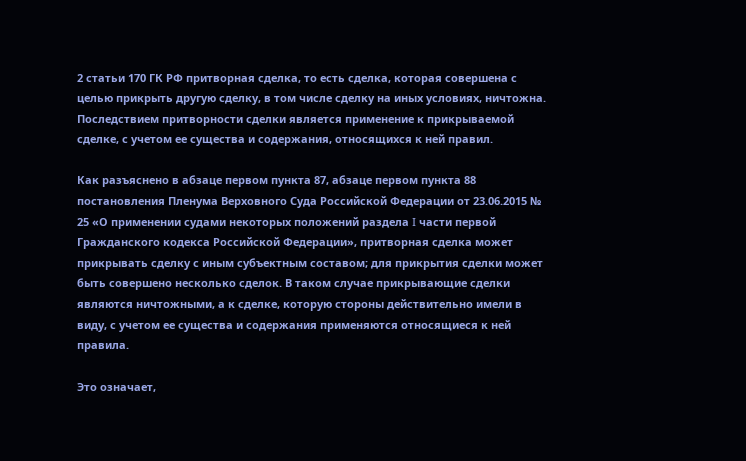2 статьи 170 ГК РФ притворная сделка, то есть сделка, которая совершена с целью прикрыть другую сделку, в том числе сделку на иных условиях, ничтожна. Последствием притворности сделки является применение к прикрываемой сделке, с учетом ее существа и содержания, относящихся к ней правил.

Как разъяснено в абзаце первом пункта 87, абзаце первом пункта 88 постановления Пленума Верховного Суда Российской Федерации от 23.06.2015 № 25 «О применении судами некоторых положений раздела I части первой Гражданского кодекса Российской Федерации», притворная сделка может прикрывать сделку с иным субъектным составом; для прикрытия сделки может быть совершено несколько сделок. В таком случае прикрывающие сделки являются ничтожными, а к сделке, которую стороны действительно имели в виду, с учетом ее существа и содержания применяются относящиеся к ней правила.

Это означает,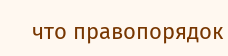что правопорядок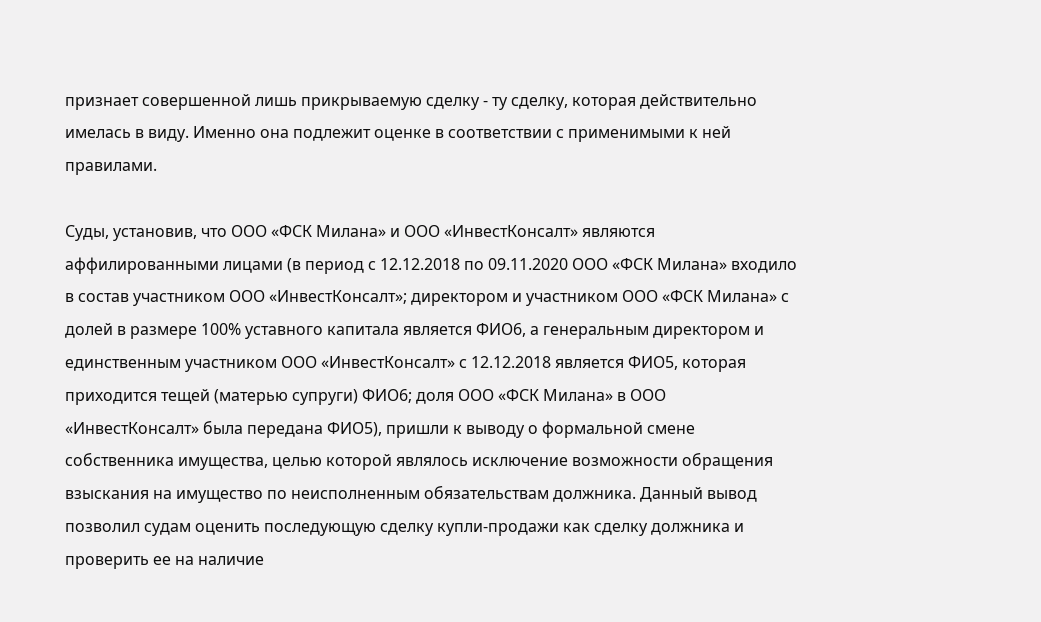признает совершенной лишь прикрываемую сделку - ту сделку, которая действительно имелась в виду. Именно она подлежит оценке в соответствии с применимыми к ней правилами.

Суды, установив, что ООО «ФСК Милана» и ООО «ИнвестКонсалт» являются аффилированными лицами (в период с 12.12.2018 по 09.11.2020 ООО «ФСК Милана» входило в состав участником ООО «ИнвестКонсалт»; директором и участником ООО «ФСК Милана» с долей в размере 100% уставного капитала является ФИО6, а генеральным директором и единственным участником ООО «ИнвестКонсалт» с 12.12.2018 является ФИО5, которая приходится тещей (матерью супруги) ФИО6; доля ООО «ФСК Милана» в ООО «ИнвестКонсалт» была передана ФИО5), пришли к выводу о формальной смене собственника имущества, целью которой являлось исключение возможности обращения взыскания на имущество по неисполненным обязательствам должника. Данный вывод позволил судам оценить последующую сделку купли-продажи как сделку должника и проверить ее на наличие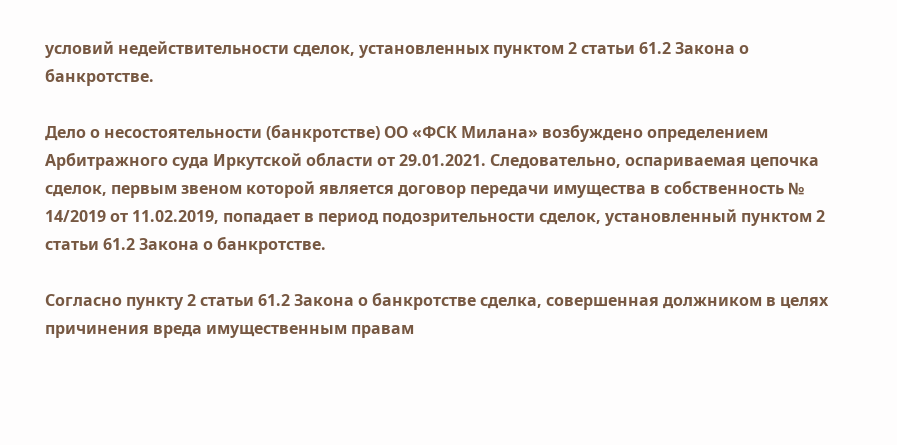условий недействительности сделок, установленных пунктом 2 статьи 61.2 Закона о банкротстве.

Дело о несостоятельности (банкротстве) ОО «ФСК Милана» возбуждено определением Арбитражного суда Иркутской области от 29.01.2021. Следовательно, оспариваемая цепочка сделок, первым звеном которой является договор передачи имущества в собственность № 14/2019 от 11.02.2019, попадает в период подозрительности сделок, установленный пунктом 2 статьи 61.2 Закона о банкротстве.

Согласно пункту 2 статьи 61.2 Закона о банкротстве сделка, совершенная должником в целях причинения вреда имущественным правам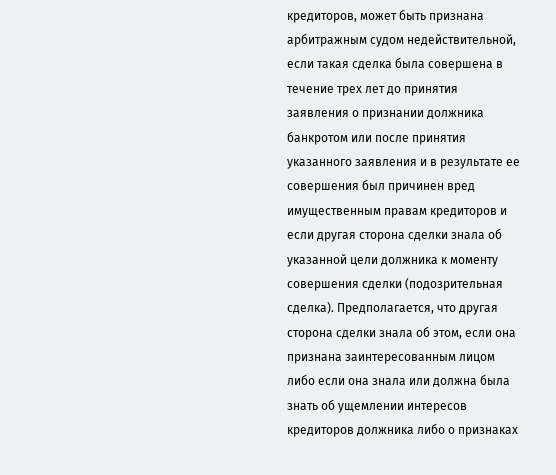кредиторов, может быть признана арбитражным судом недействительной, если такая сделка была совершена в течение трех лет до принятия заявления о признании должника банкротом или после принятия указанного заявления и в результате ее совершения был причинен вред имущественным правам кредиторов и если другая сторона сделки знала об указанной цели должника к моменту совершения сделки (подозрительная сделка). Предполагается, что другая сторона сделки знала об этом, если она признана заинтересованным лицом либо если она знала или должна была знать об ущемлении интересов кредиторов должника либо о признаках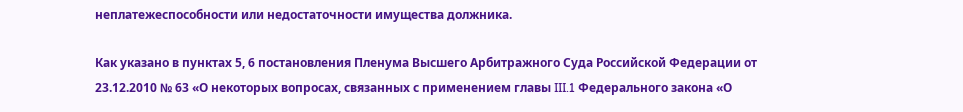неплатежеспособности или недостаточности имущества должника.

Как указано в пунктах 5, 6 постановления Пленума Высшего Арбитражного Суда Российской Федерации от 23.12.2010 № 63 «О некоторых вопросах, связанных с применением главы III.1 Федерального закона «О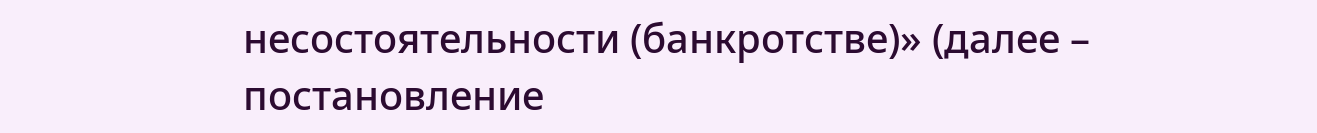несостоятельности (банкротстве)» (далее – постановление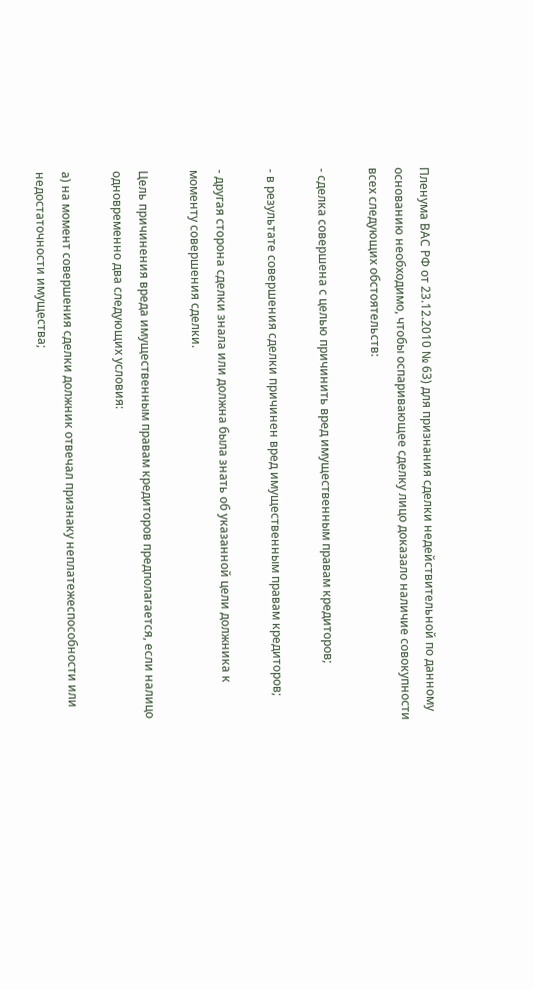Пленума ВАС РФ от 23.12.2010 № 63) для признания сделки недействительной по данному основанию необходимо, чтобы оспаривающее сделку лицо доказало наличие совокупности всех следующих обстоятельств:

- сделка совершена с целью причинить вред имущественным правам кредиторов;

- в результате совершения сделки причинен вред имущественным правам кредиторов;

- другая сторона сделки знала или должна была знать об указанной цели должника к моменту совершения сделки.

Цель причинения вреда имущественным правам кредиторов предполагается, если налицо одновременно два следующих условия:

а) на момент совершения сделки должник отвечал признаку неплатежеспособности или недостаточности имущества;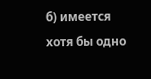б) имеется хотя бы одно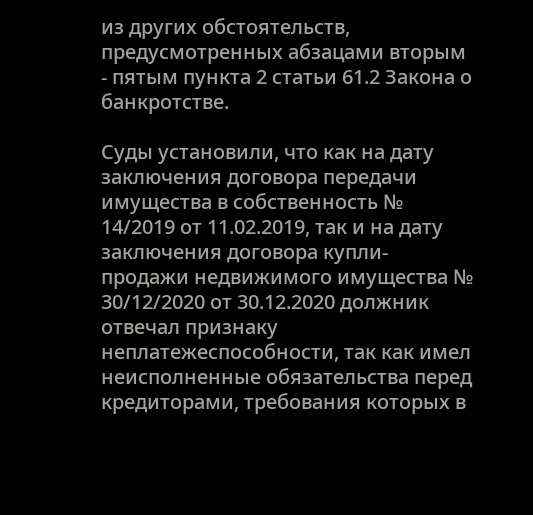из других обстоятельств, предусмотренных абзацами вторым - пятым пункта 2 статьи 61.2 Закона о банкротстве.

Суды установили, что как на дату заключения договора передачи имущества в собственность № 14/2019 от 11.02.2019, так и на дату заключения договора купли-продажи недвижимого имущества № 30/12/2020 от 30.12.2020 должник отвечал признаку неплатежеспособности, так как имел неисполненные обязательства перед кредиторами, требования которых в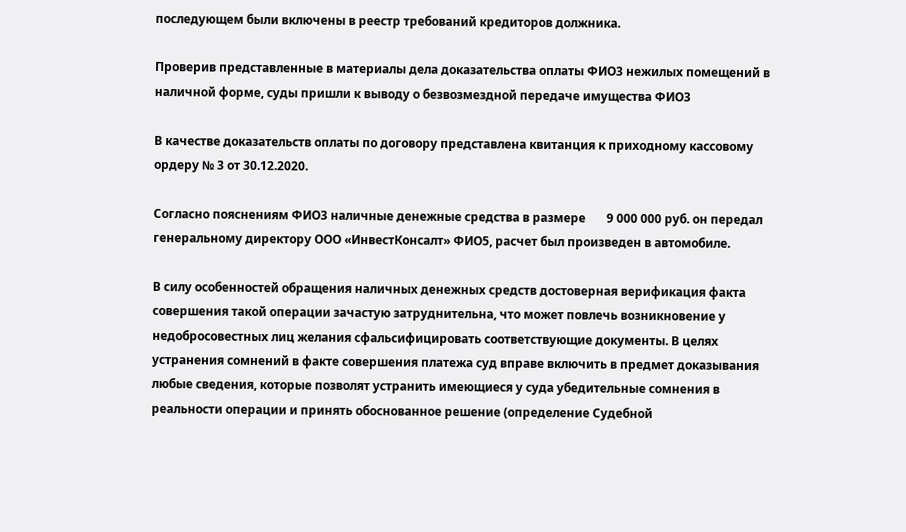последующем были включены в реестр требований кредиторов должника.

Проверив представленные в материалы дела доказательства оплаты ФИО3 нежилых помещений в наличной форме, суды пришли к выводу о безвозмездной передаче имущества ФИО3

В качестве доказательств оплаты по договору представлена квитанция к приходному кассовому ордеру № 3 от 30.12.2020.

Согласно пояснениям ФИО3 наличные денежные средства в размере       9 000 000 руб. он передал генеральному директору ООО «ИнвестКонсалт» ФИО5, расчет был произведен в автомобиле.

В силу особенностей обращения наличных денежных средств достоверная верификация факта совершения такой операции зачастую затруднительна, что может повлечь возникновение у недобросовестных лиц желания сфальсифицировать соответствующие документы. В целях устранения сомнений в факте совершения платежа суд вправе включить в предмет доказывания любые сведения, которые позволят устранить имеющиеся у суда убедительные сомнения в реальности операции и принять обоснованное решение (определение Судебной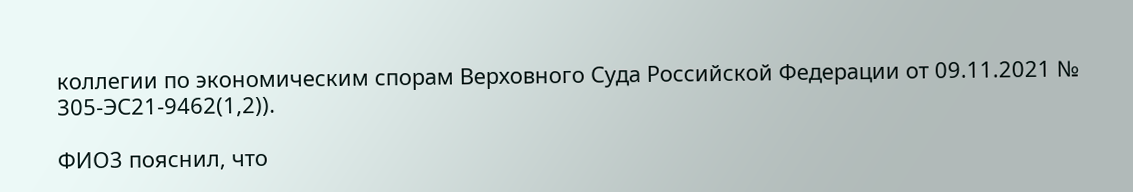коллегии по экономическим спорам Верховного Суда Российской Федерации от 09.11.2021 № 305-ЭС21-9462(1,2)).

ФИО3 пояснил, что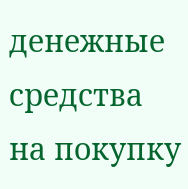денежные средства на покупку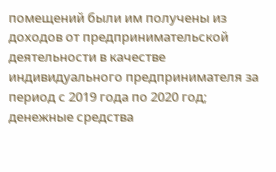помещений были им получены из доходов от предпринимательской деятельности в качестве индивидуального предпринимателя за период с 2019 года по 2020 год; денежные средства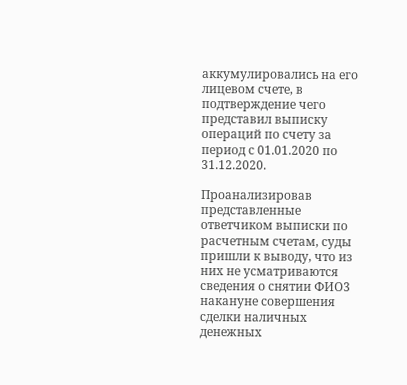аккумулировались на его лицевом счете, в подтверждение чего представил выписку операций по счету за период с 01.01.2020 по 31.12.2020.

Проанализировав представленные ответчиком выписки по расчетным счетам, суды пришли к выводу, что из них не усматриваются сведения о снятии ФИО3 накануне совершения сделки наличных денежных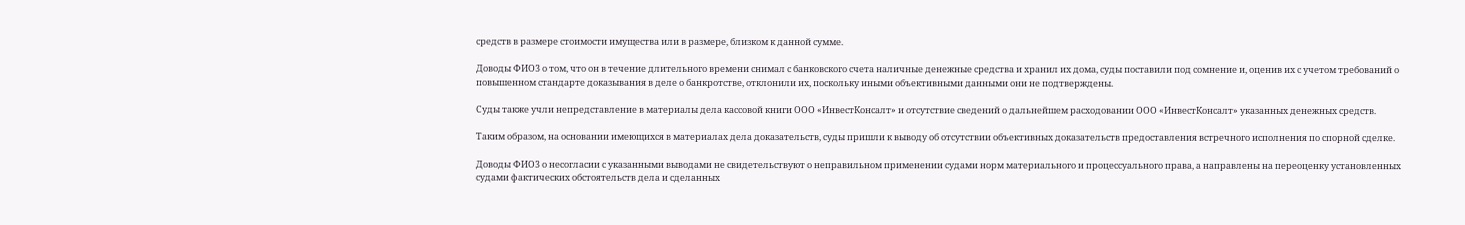средств в размере стоимости имущества или в размере, близком к данной сумме.

Доводы ФИО3 о том, что он в течение длительного времени снимал с банковского счета наличные денежные средства и хранил их дома, суды поставили под сомнение и, оценив их с учетом требований о повышенном стандарте доказывания в деле о банкротстве, отклонили их, поскольку иными объективными данными они не подтверждены.

Суды также учли непредставление в материалы дела кассовой книги ООО «ИнвестКонсалт» и отсутствие сведений о дальнейшем расходовании ООО «ИнвестКонсалт» указанных денежных средств.

Таким образом, на основании имеющихся в материалах дела доказательств, суды пришли к выводу об отсутствии объективных доказательств предоставления встречного исполнения по спорной сделке.

Доводы ФИО3 о несогласии с указанными выводами не свидетельствуют о неправильном применении судами норм материального и процессуального права, а направлены на переоценку установленных судами фактических обстоятельств дела и сделанных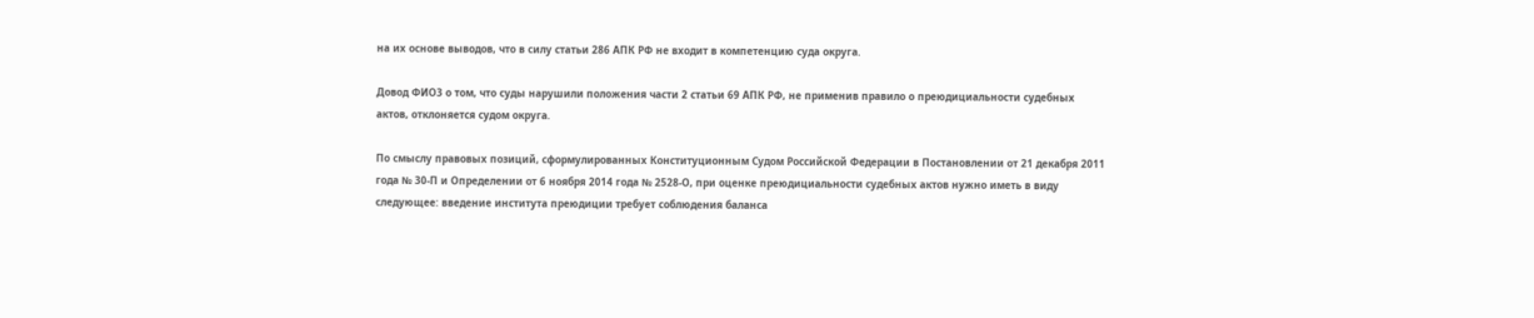на их основе выводов, что в силу статьи 286 АПК РФ не входит в компетенцию суда округа.

Довод ФИО3 о том, что суды нарушили положения части 2 статьи 69 АПК РФ, не применив правило о преюдициальности судебных актов, отклоняется судом округа.

По смыслу правовых позиций, сформулированных Конституционным Судом Российской Федерации в Постановлении от 21 декабря 2011 года № 30-П и Определении от 6 ноября 2014 года № 2528-О, при оценке преюдициальности судебных актов нужно иметь в виду следующее: введение института преюдиции требует соблюдения баланса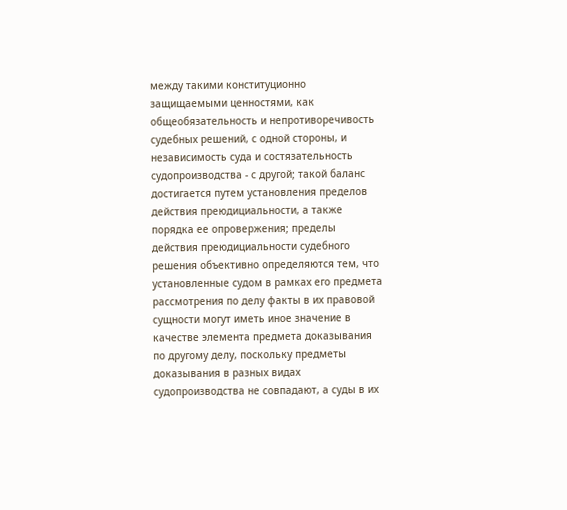между такими конституционно защищаемыми ценностями, как общеобязательность и непротиворечивость судебных решений, с одной стороны, и независимость суда и состязательность судопроизводства - с другой; такой баланс достигается путем установления пределов действия преюдициальности, а также порядка ее опровержения; пределы действия преюдициальности судебного решения объективно определяются тем, что установленные судом в рамках его предмета рассмотрения по делу факты в их правовой сущности могут иметь иное значение в качестве элемента предмета доказывания по другому делу, поскольку предметы доказывания в разных видах судопроизводства не совпадают, а суды в их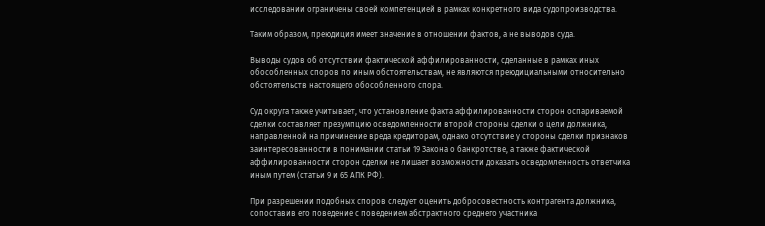исследовании ограничены своей компетенцией в рамках конкретного вида судопроизводства.

Таким образом, преюдиция имеет значение в отношении фактов, а не выводов суда.

Выводы судов об отсутствии фактической аффилированности, сделанные в рамках иных обособленных споров по иным обстоятельствам, не являются преюдициальными относительно обстоятельств настоящего обособленного спора.

Суд округа также учитывает, что установление факта аффилированности сторон оспариваемой сделки составляет презумпцию осведомленности второй стороны сделки о цели должника, направленной на причинение вреда кредиторам, однако отсутствие у стороны сделки признаков заинтересованности в понимании статьи 19 Закона о банкротстве, а также фактической аффилированности сторон сделки не лишает возможности доказать осведомленность ответчика иным путем (статьи 9 и 65 АПК РФ).

При разрешении подобных споров следует оценить добросовестность контрагента должника, сопоставив его поведение с поведением абстрактного среднего участника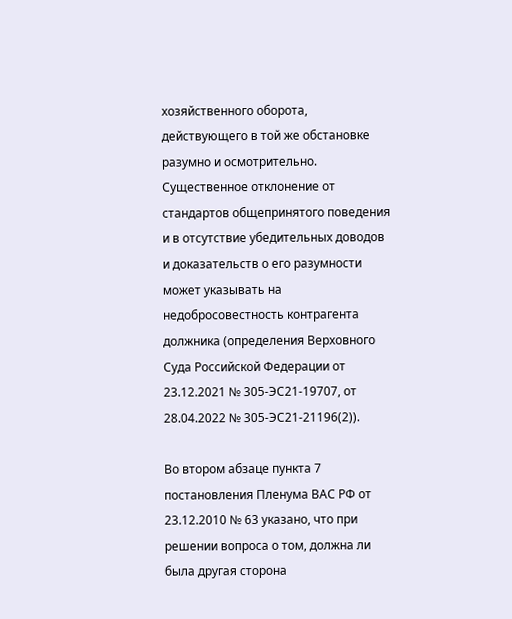хозяйственного оборота, действующего в той же обстановке разумно и осмотрительно. Существенное отклонение от стандартов общепринятого поведения и в отсутствие убедительных доводов и доказательств о его разумности может указывать на недобросовестность контрагента должника (определения Верховного Суда Российской Федерации от 23.12.2021 № 305-ЭС21-19707, от 28.04.2022 № 305-ЭС21-21196(2)).

Во втором абзаце пункта 7 постановления Пленума ВАС РФ от 23.12.2010 № 63 указано, что при решении вопроса о том, должна ли была другая сторона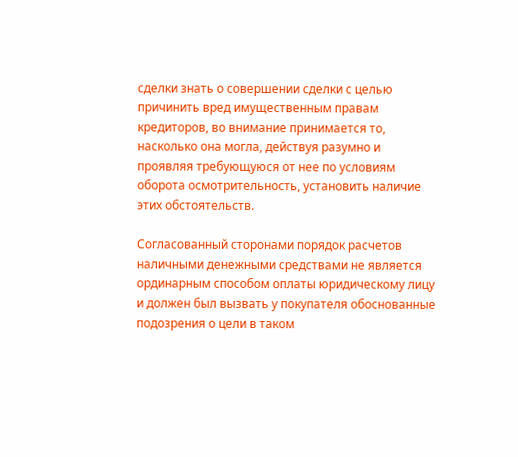сделки знать о совершении сделки с целью причинить вред имущественным правам кредиторов, во внимание принимается то, насколько она могла, действуя разумно и проявляя требующуюся от нее по условиям оборота осмотрительность, установить наличие этих обстоятельств.

Согласованный сторонами порядок расчетов наличными денежными средствами не является ординарным способом оплаты юридическому лицу и должен был вызвать у покупателя обоснованные подозрения о цели в таком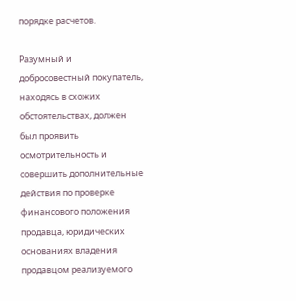порядке расчетов.

Разумный и добросовестный покупатель, находясь в схожих обстоятельствах, должен был проявить осмотрительность и совершить дополнительные действия по проверке финансового положения продавца, юридических основаниях владения продавцом реализуемого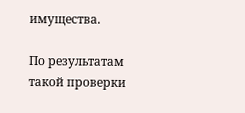имущества.

По результатам такой проверки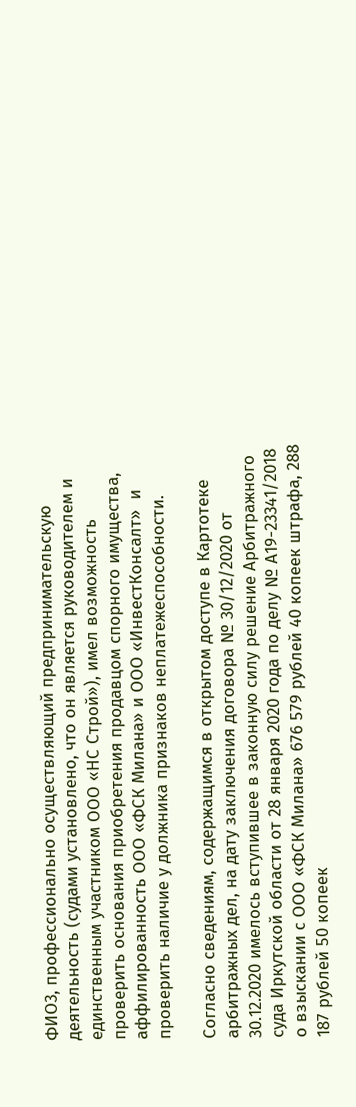ФИО3, профессионально осуществляющий предпринимательскую деятельность (судами установлено, что он является руководителем и единственным участником ООО «НС Строй»), имел возможность проверить основания приобретения продавцом спорного имущества, аффилированность ООО «ФСК Милана» и ООО «ИнвестКонсалт»  и проверить наличие у должника признаков неплатежеспособности.

Согласно сведениям, содержащимся в открытом доступе в Картотеке арбитражных дел, на дату заключения договора № 30/12/2020 от 30.12.2020 имелось вступившее в законную силу решение Арбитражного суда Иркутской области от 28 января 2020 года по делу № А19-23341/2018 о взыскании с ООО «ФСК Милана» 676 579 рублей 40 копеек штрафа, 288 187 рублей 50 копеек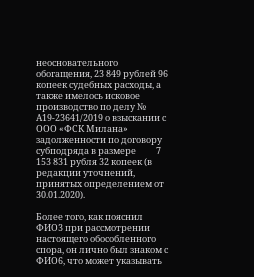неосновательного обогащения, 23 849 рублей 96 копеек судебных расходы, а также имелось исковое производство по делу № А19-23641/2019 о взыскании с ООО «ФСК Милана» задолженности по договору субподряда в размере          7 153 831 рубля 32 копеек (в редакции уточнений, принятых определением от 30.01.2020).

Более того, как пояснил ФИО3 при рассмотрении настоящего обособленного спора, он лично был знаком с ФИО6, что может указывать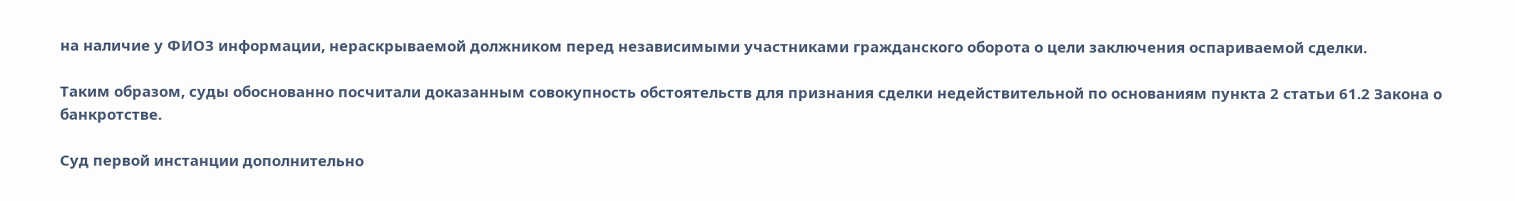на наличие у ФИО3 информации, нераскрываемой должником перед независимыми участниками гражданского оборота о цели заключения оспариваемой сделки.

Таким образом, суды обоснованно посчитали доказанным совокупность обстоятельств для признания сделки недействительной по основаниям пункта 2 статьи 61.2 Закона о банкротстве.

Суд первой инстанции дополнительно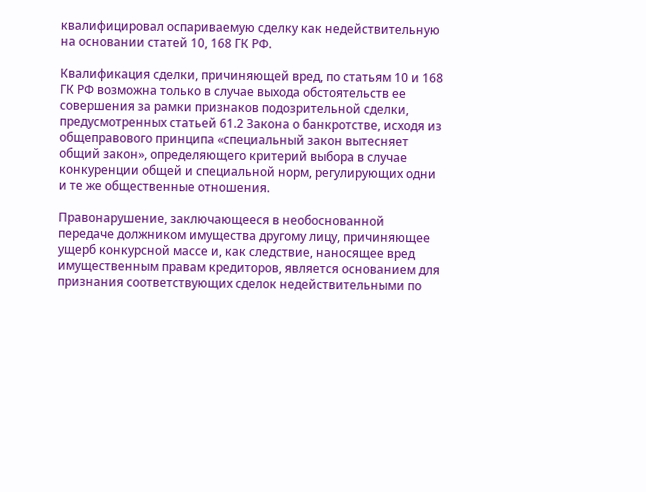квалифицировал оспариваемую сделку как недействительную на основании статей 10, 168 ГК РФ.

Квалификация сделки, причиняющей вред, по статьям 10 и 168 ГК РФ возможна только в случае выхода обстоятельств ее совершения за рамки признаков подозрительной сделки, предусмотренных статьей 61.2 Закона о банкротстве, исходя из общеправового принципа «специальный закон вытесняет общий закон», определяющего критерий выбора в случае конкуренции общей и специальной норм, регулирующих одни и те же общественные отношения.

Правонарушение, заключающееся в необоснованной передаче должником имущества другому лицу, причиняющее ущерб конкурсной массе и, как следствие, наносящее вред имущественным правам кредиторов, является основанием для признания соответствующих сделок недействительными по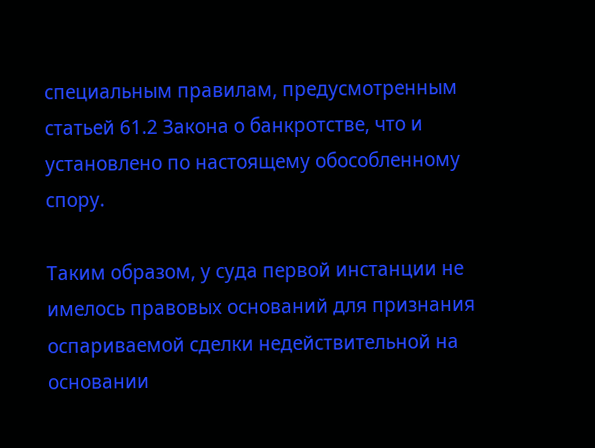специальным правилам, предусмотренным статьей 61.2 Закона о банкротстве, что и установлено по настоящему обособленному спору.

Таким образом, у суда первой инстанции не имелось правовых оснований для признания оспариваемой сделки недействительной на основании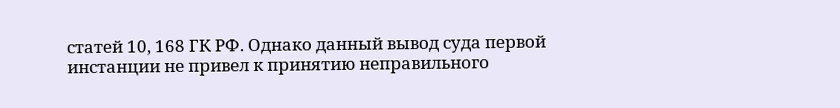статей 10, 168 ГК РФ. Однако данный вывод суда первой инстанции не привел к принятию неправильного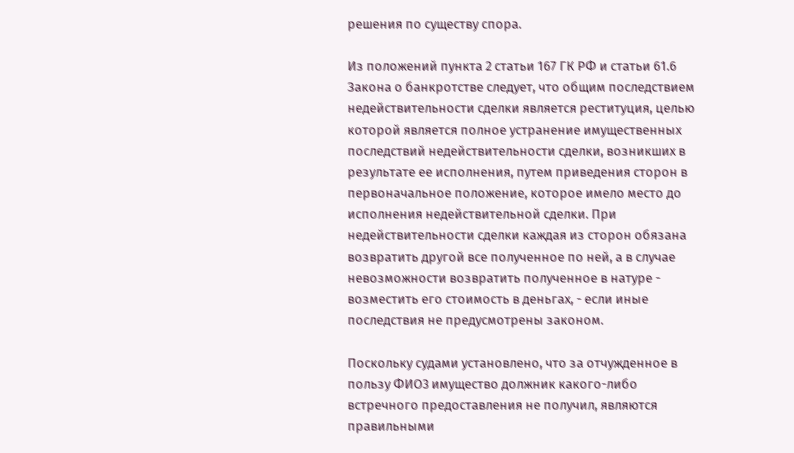решения по существу спора.

Из положений пункта 2 статьи 167 ГК РФ и статьи 61.6 Закона о банкротстве следует, что общим последствием недействительности сделки является реституция, целью которой является полное устранение имущественных последствий недействительности сделки, возникших в результате ее исполнения, путем приведения сторон в первоначальное положение, которое имело место до исполнения недействительной сделки. При недействительности сделки каждая из сторон обязана возвратить другой все полученное по ней, а в случае невозможности возвратить полученное в натуре - возместить его стоимость в деньгах, - если иные последствия не предусмотрены законом.

Поскольку судами установлено, что за отчужденное в пользу ФИО3 имущество должник какого-либо встречного предоставления не получил, являются правильными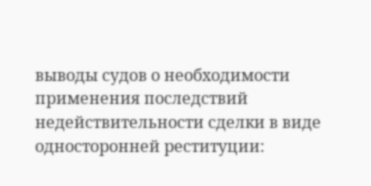выводы судов о необходимости применения последствий недействительности сделки в виде односторонней реституции: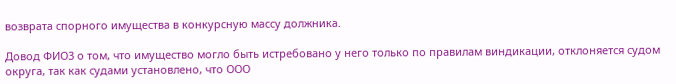возврата спорного имущества в конкурсную массу должника.

Довод ФИО3 о том, что имущество могло быть истребовано у него только по правилам виндикации, отклоняется судом округа, так как судами установлено, что ООО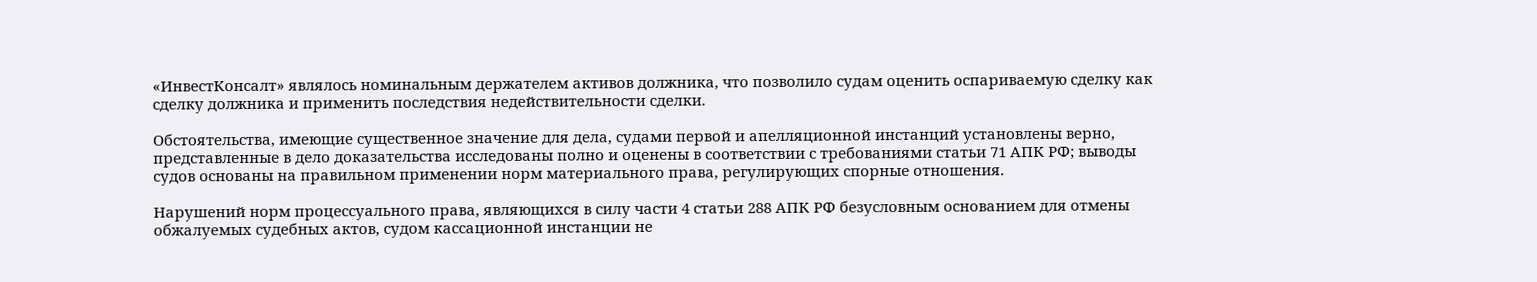«ИнвестКонсалт» являлось номинальным держателем активов должника, что позволило судам оценить оспариваемую сделку как сделку должника и применить последствия недействительности сделки.

Обстоятельства, имеющие существенное значение для дела, судами первой и апелляционной инстанций установлены верно, представленные в дело доказательства исследованы полно и оценены в соответствии с требованиями статьи 71 АПК РФ; выводы судов основаны на правильном применении норм материального права, регулирующих спорные отношения.

Нарушений норм процессуального права, являющихся в силу части 4 статьи 288 АПК РФ безусловным основанием для отмены обжалуемых судебных актов, судом кассационной инстанции не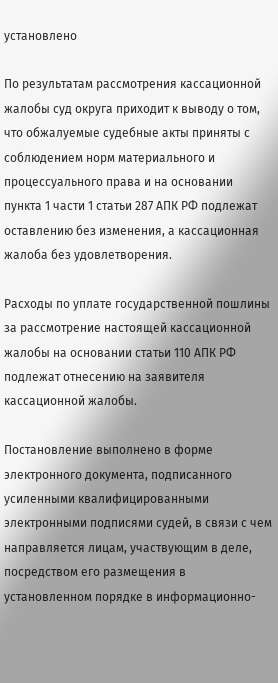установлено

По результатам рассмотрения кассационной жалобы суд округа приходит к выводу о том, что обжалуемые судебные акты приняты с соблюдением норм материального и процессуального права и на основании пункта 1 части 1 статьи 287 АПК РФ подлежат оставлению без изменения, а кассационная жалоба без удовлетворения.

Расходы по уплате государственной пошлины за рассмотрение настоящей кассационной жалобы на основании статьи 110 АПК РФ подлежат отнесению на заявителя кассационной жалобы.

Постановление выполнено в форме электронного документа, подписанного усиленными квалифицированными электронными подписями судей, в связи с чем направляется лицам, участвующим в деле, посредством его размещения в установленном порядке в информационно-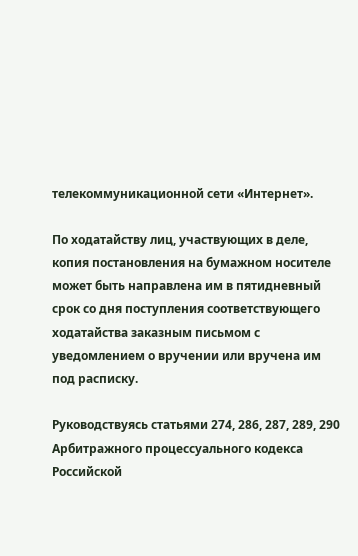телекоммуникационной сети «Интернет».

По ходатайству лиц, участвующих в деле, копия постановления на бумажном носителе может быть направлена им в пятидневный срок со дня поступления соответствующего ходатайства заказным письмом с уведомлением о вручении или вручена им под расписку.

Руководствуясь статьями 274, 286, 287, 289, 290 Арбитражного процессуального кодекса Российской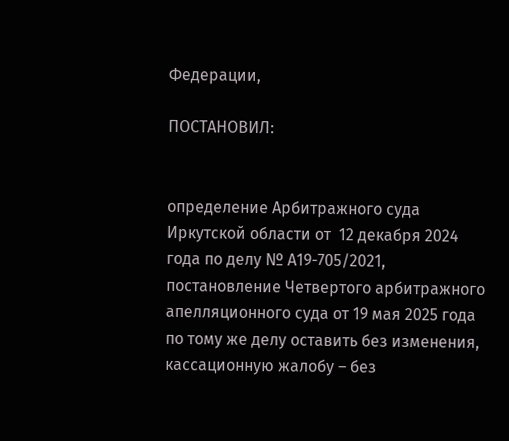Федерации,

ПОСТАНОВИЛ:


определение Арбитражного суда Иркутской области от  12 декабря 2024 года по делу № А19-705/2021, постановление Четвертого арбитражного апелляционного суда от 19 мая 2025 года по тому же делу оставить без изменения, кассационную жалобу – без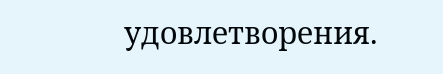удовлетворения.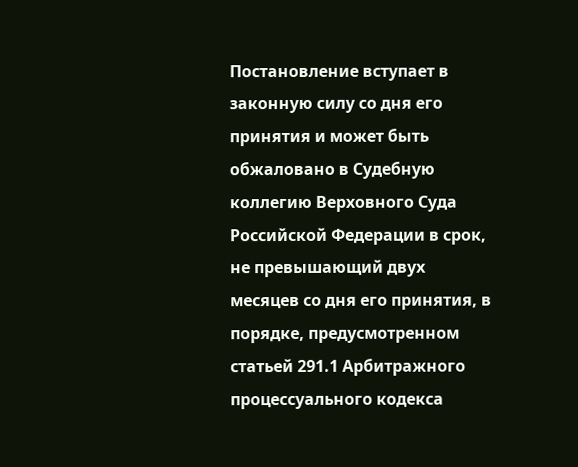Постановление вступает в законную силу со дня его принятия и может быть обжаловано в Судебную коллегию Верховного Суда Российской Федерации в срок,  не превышающий двух месяцев со дня его принятия, в порядке, предусмотренном статьей 291.1 Арбитражного процессуального кодекса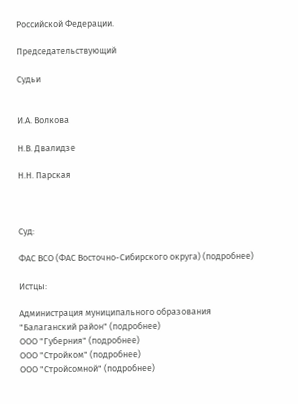Российской Федерации.

Председательствующий

Судьи


И.А. Волкова

Н.В. Двалидзе

Н.Н. Парская



Суд:

ФАС ВСО (ФАС Восточно-Сибирского округа) (подробнее)

Истцы:

Администрация муниципального образования "Балаганский район" (подробнее)
ООО "Губерния" (подробнее)
ООО "Стройком" (подробнее)
ООО "Стройсомной" (подробнее)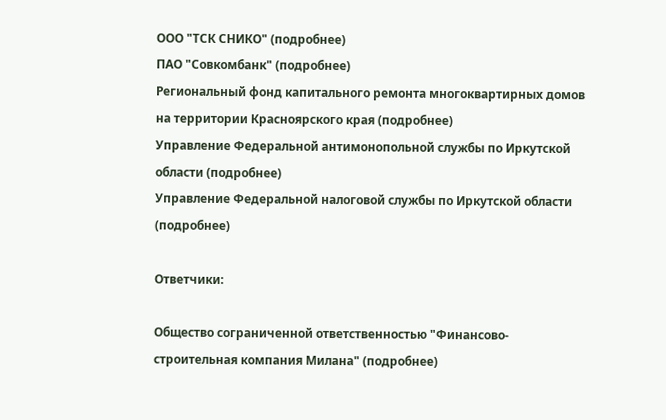ООО "ТСК СНИКО" (подробнее)
ПАО "Совкомбанк" (подробнее)
Региональный фонд капитального ремонта многоквартирных домов на территории Красноярского края (подробнее)
Управление Федеральной антимонопольной службы по Иркутской области (подробнее)
Управление Федеральной налоговой службы по Иркутской области (подробнее)

Ответчики:

Общество сограниченной ответственностью "Финансово-строительная компания Милана" (подробнее)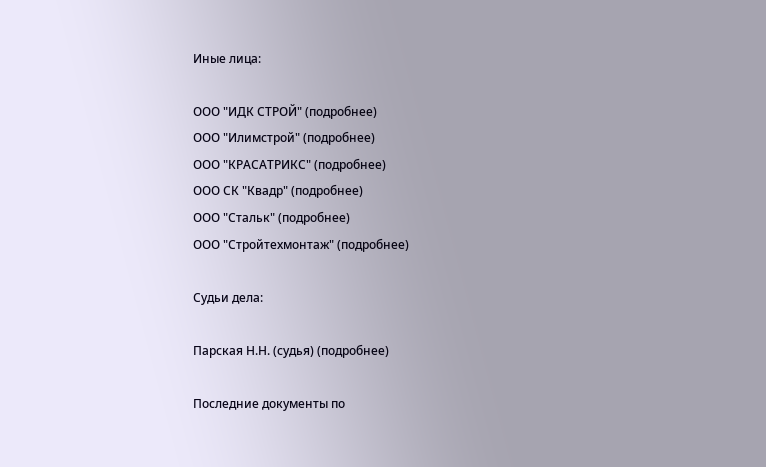Иные лица:

ООО "ИДК СТРОЙ" (подробнее)
ООО "Илимстрой" (подробнее)
ООО "КРАСАТРИКС" (подробнее)
ООО СК "Квадр" (подробнее)
ООО "Стальк" (подробнее)
ООО "Стройтехмонтаж" (подробнее)

Судьи дела:

Парская Н.Н. (судья) (подробнее)

Последние документы по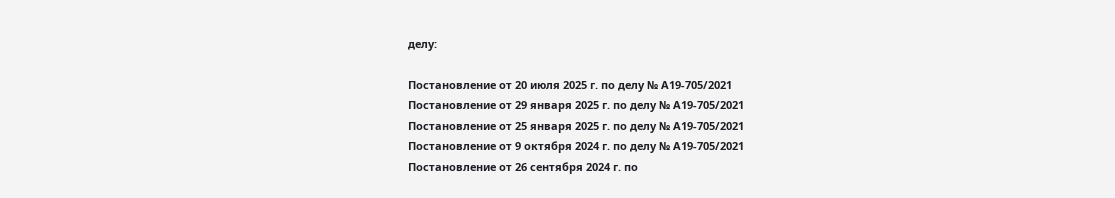делу:

Постановление от 20 июля 2025 г. по делу № А19-705/2021
Постановление от 29 января 2025 г. по делу № А19-705/2021
Постановление от 25 января 2025 г. по делу № А19-705/2021
Постановление от 9 октября 2024 г. по делу № А19-705/2021
Постановление от 26 сентября 2024 г. по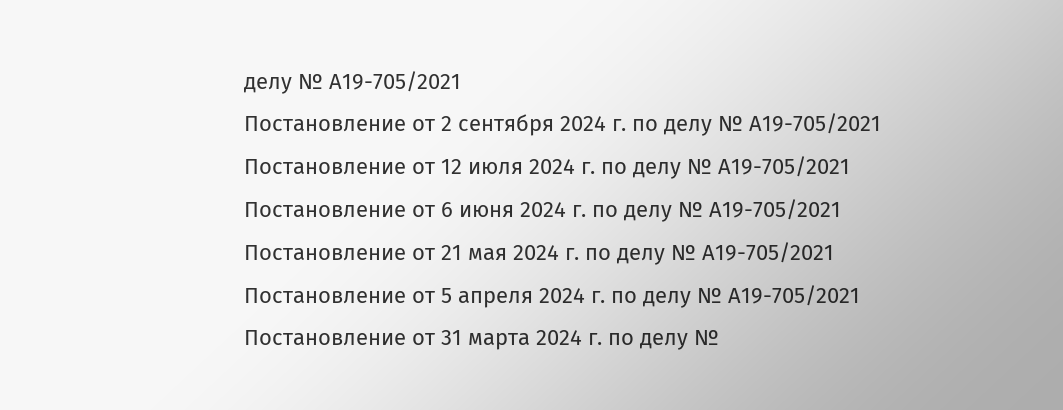делу № А19-705/2021
Постановление от 2 сентября 2024 г. по делу № А19-705/2021
Постановление от 12 июля 2024 г. по делу № А19-705/2021
Постановление от 6 июня 2024 г. по делу № А19-705/2021
Постановление от 21 мая 2024 г. по делу № А19-705/2021
Постановление от 5 апреля 2024 г. по делу № А19-705/2021
Постановление от 31 марта 2024 г. по делу №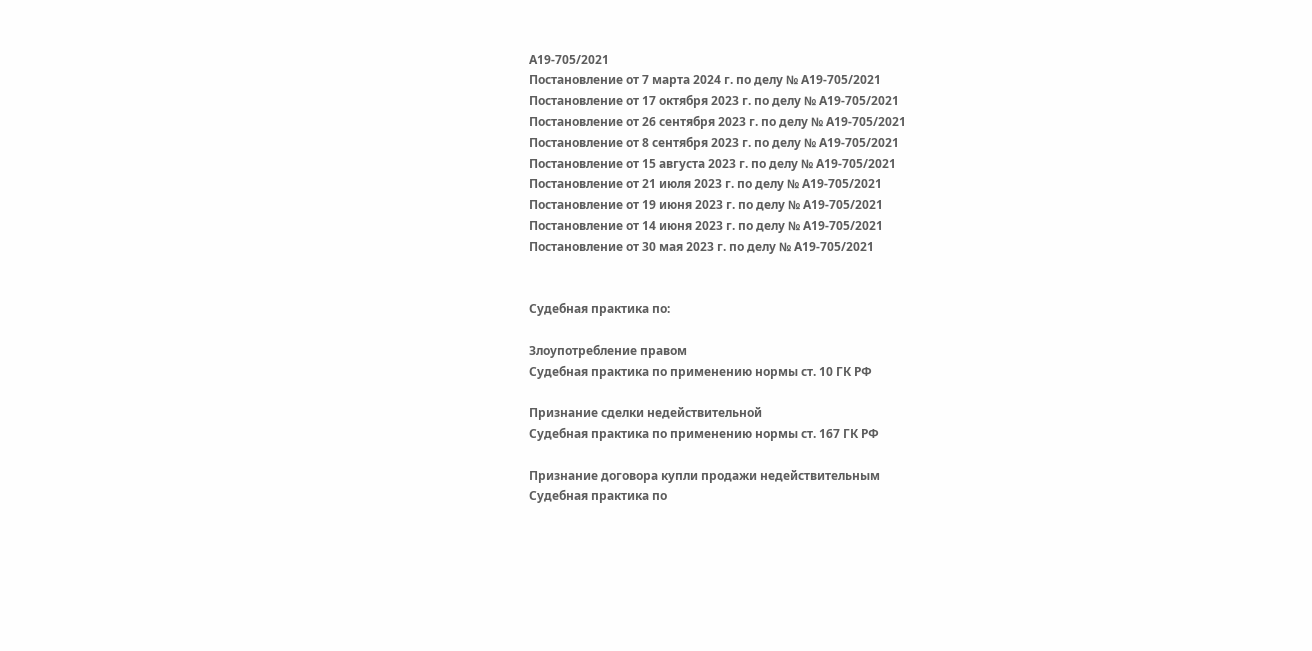А19-705/2021
Постановление от 7 марта 2024 г. по делу № А19-705/2021
Постановление от 17 октября 2023 г. по делу № А19-705/2021
Постановление от 26 сентября 2023 г. по делу № А19-705/2021
Постановление от 8 сентября 2023 г. по делу № А19-705/2021
Постановление от 15 августа 2023 г. по делу № А19-705/2021
Постановление от 21 июля 2023 г. по делу № А19-705/2021
Постановление от 19 июня 2023 г. по делу № А19-705/2021
Постановление от 14 июня 2023 г. по делу № А19-705/2021
Постановление от 30 мая 2023 г. по делу № А19-705/2021


Судебная практика по:

Злоупотребление правом
Судебная практика по применению нормы ст. 10 ГК РФ

Признание сделки недействительной
Судебная практика по применению нормы ст. 167 ГК РФ

Признание договора купли продажи недействительным
Судебная практика по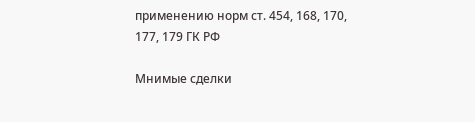применению норм ст. 454, 168, 170, 177, 179 ГК РФ

Мнимые сделки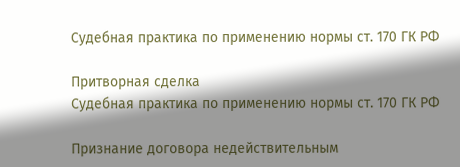Судебная практика по применению нормы ст. 170 ГК РФ

Притворная сделка
Судебная практика по применению нормы ст. 170 ГК РФ

Признание договора недействительным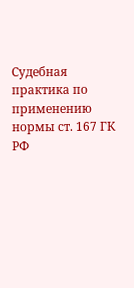Судебная практика по применению нормы ст. 167 ГК РФ